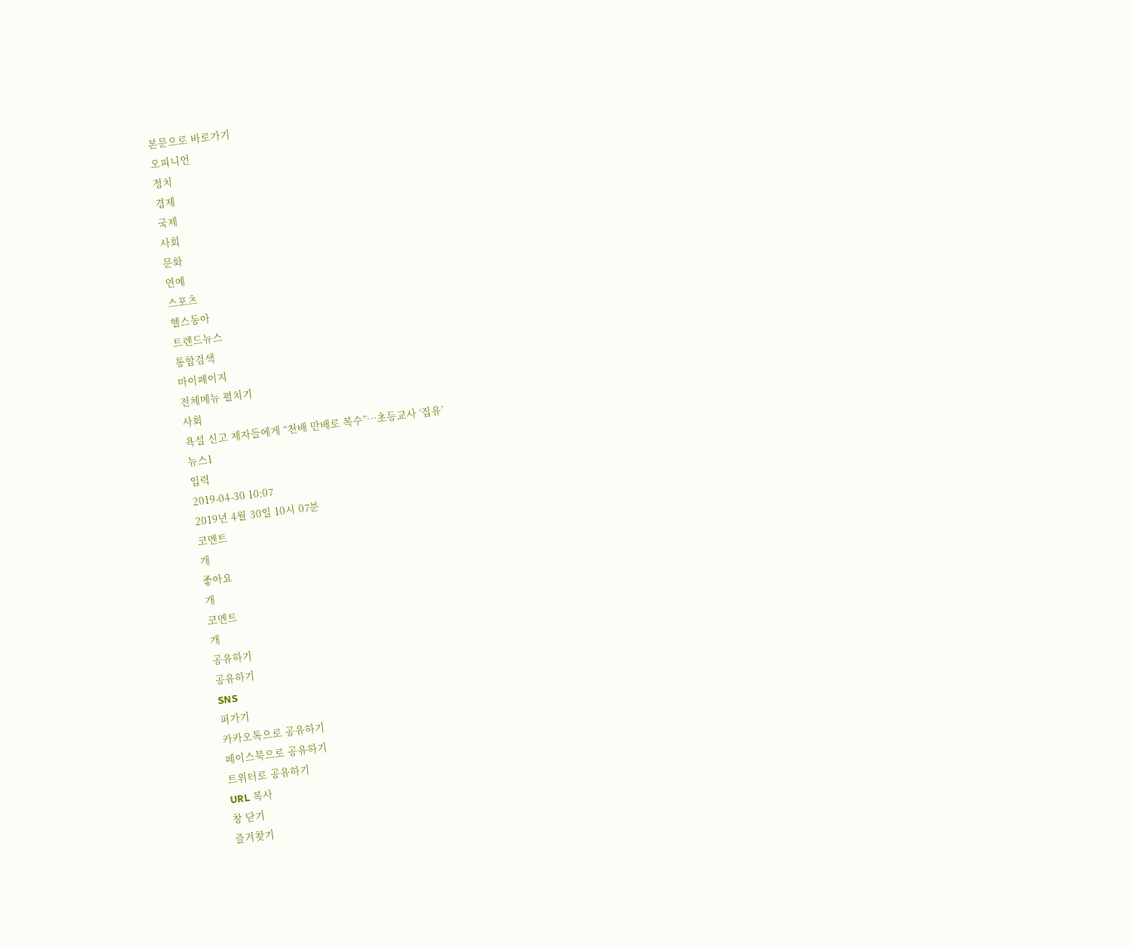본문으로 바로가기
오피니언
정치
경제
국제
사회
문화
연예
스포츠
헬스동아
트렌드뉴스
통합검색
마이페이지
전체메뉴 펼치기
사회
욕설 신고 제자들에게 “천배 만배로 복수”…초등교사 ‘집유’
뉴스1
입력
2019-04-30 10:07
2019년 4월 30일 10시 07분
코멘트
개
좋아요
개
코멘트
개
공유하기
공유하기
SNS
퍼가기
카카오톡으로 공유하기
페이스북으로 공유하기
트위터로 공유하기
URL 복사
창 닫기
즐겨찾기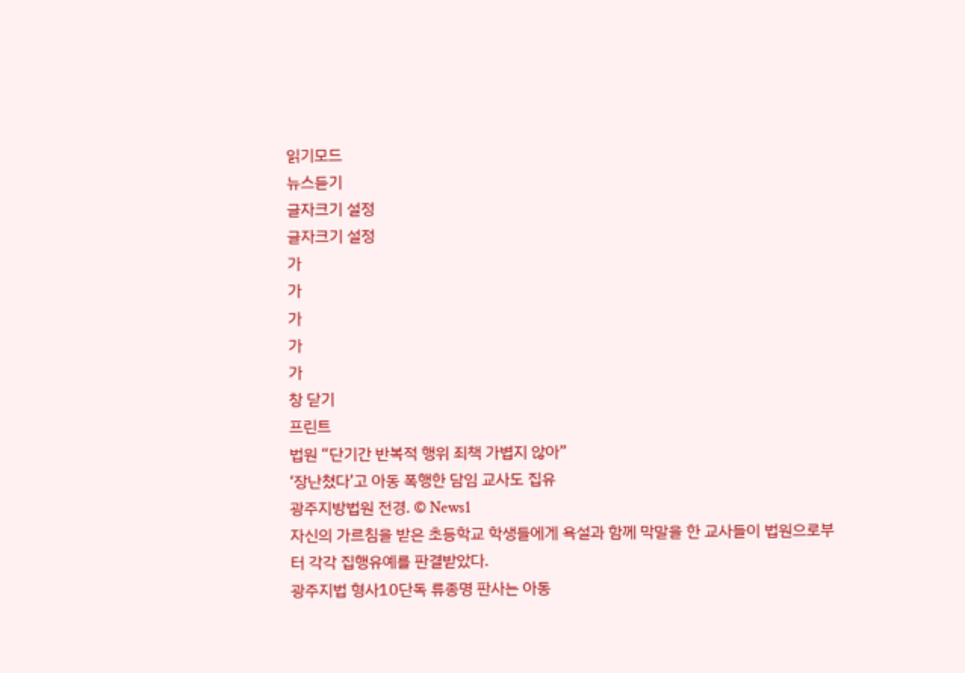읽기모드
뉴스듣기
글자크기 설정
글자크기 설정
가
가
가
가
가
창 닫기
프린트
법원 “단기간 반복적 행위 죄책 가볍지 않아”
‘장난쳤다’고 아동 폭행한 담임 교사도 집유
광주지방법원 전경. © News1
자신의 가르침을 받은 초등학교 학생들에게 욕설과 함께 막말을 한 교사들이 법원으로부터 각각 집행유예를 판결받았다.
광주지법 형사10단독 류종명 판사는 아동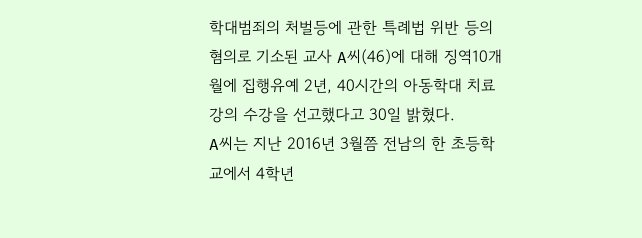학대범죄의 처벌등에 관한 특례법 위반 등의 혐의로 기소된 교사 A씨(46)에 대해 징역10개월에 집행유예 2년, 40시간의 아동학대 치료강의 수강을 선고했다고 30일 밝혔다.
A씨는 지난 2016년 3월쯤 전남의 한 초등학교에서 4학년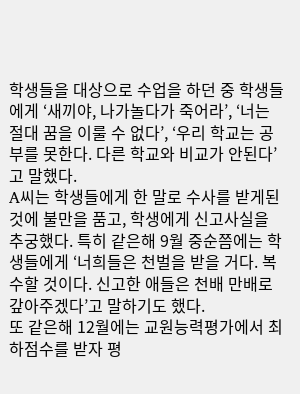학생들을 대상으로 수업을 하던 중 학생들에게 ‘새끼야, 나가놀다가 죽어라’, ‘너는 절대 꿈을 이룰 수 없다’, ‘우리 학교는 공부를 못한다. 다른 학교와 비교가 안된다’고 말했다.
A씨는 학생들에게 한 말로 수사를 받게된 것에 불만을 품고, 학생에게 신고사실을 추궁했다. 특히 같은해 9월 중순쯤에는 학생들에게 ‘너희들은 천벌을 받을 거다. 복수할 것이다. 신고한 애들은 천배 만배로 갚아주겠다’고 말하기도 했다.
또 같은해 12월에는 교원능력평가에서 최하점수를 받자 평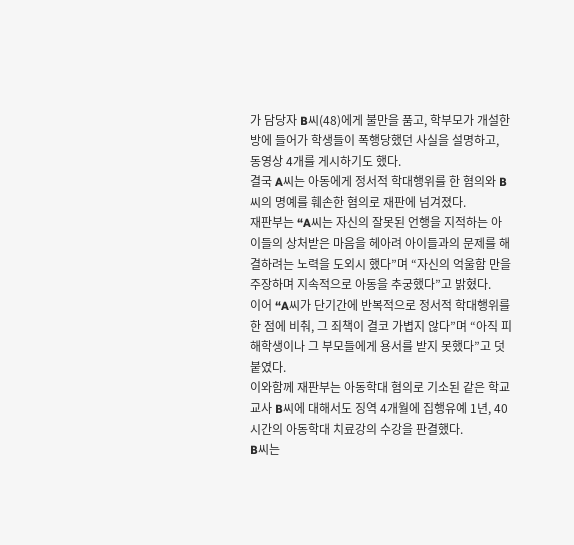가 담당자 B씨(48)에게 불만을 품고, 학부모가 개설한 방에 들어가 학생들이 폭행당했던 사실을 설명하고, 동영상 4개를 게시하기도 했다.
결국 A씨는 아동에게 정서적 학대행위를 한 혐의와 B씨의 명예를 훼손한 혐의로 재판에 넘겨졌다.
재판부는 “A씨는 자신의 잘못된 언행을 지적하는 아이들의 상처받은 마음을 헤아려 아이들과의 문제를 해결하려는 노력을 도외시 했다”며 “자신의 억울함 만을 주장하며 지속적으로 아동을 추궁했다”고 밝혔다.
이어 “A씨가 단기간에 반복적으로 정서적 학대행위를 한 점에 비춰, 그 죄책이 결코 가볍지 않다”며 “아직 피해학생이나 그 부모들에게 용서를 받지 못했다”고 덧붙였다.
이와함께 재판부는 아동학대 혐의로 기소된 같은 학교 교사 B씨에 대해서도 징역 4개월에 집행유예 1년, 40시간의 아동학대 치료강의 수강을 판결했다.
B씨는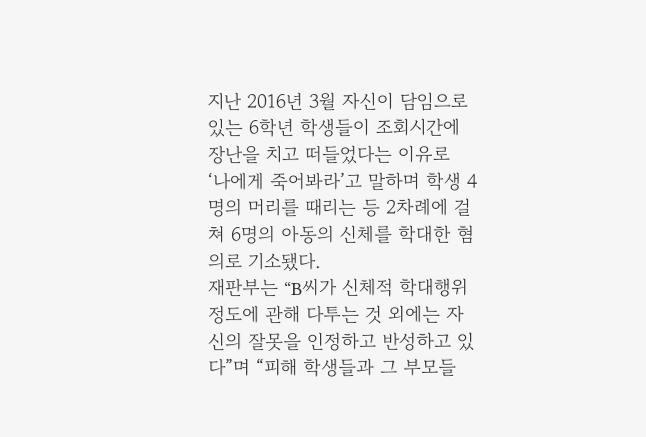지난 2016년 3월 자신이 담임으로 있는 6학년 학생들이 조회시간에 장난을 치고 떠들었다는 이유로 ‘나에게 죽어봐라’고 말하며 학생 4명의 머리를 때리는 등 2차례에 걸쳐 6명의 아동의 신체를 학대한 혐의로 기소됐다.
재판부는 “B씨가 신체적 학대행위 정도에 관해 다투는 것 외에는 자신의 잘못을 인정하고 반성하고 있다”며 “피해 학생들과 그 부모들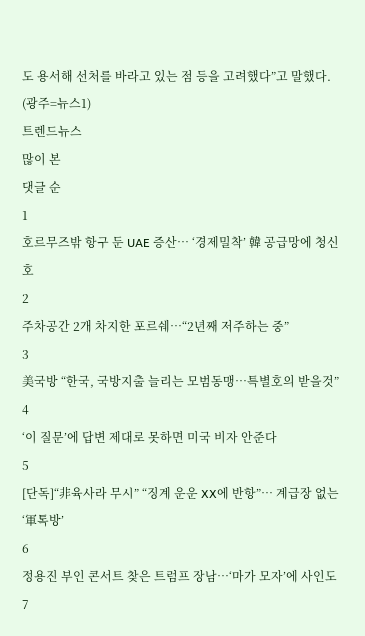도 용서해 선처를 바라고 있는 점 등을 고려했다”고 말했다.
(광주=뉴스1)
트렌드뉴스
많이 본
댓글 순
1
호르무즈밖 항구 둔 UAE 증산… ‘경제밀착’ 韓 공급망에 청신호
2
주차공간 2개 차지한 포르쉐…“2년째 저주하는 중”
3
美국방 “한국, 국방지출 늘리는 모범동맹…특별호의 받을것”
4
‘이 질문’에 답변 제대로 못하면 미국 비자 안준다
5
[단독]“非육사라 무시” “징계 운운 XX에 반항”… 계급장 없는 ‘軍톡방’
6
정용진 부인 콘서트 찾은 트럼프 장남…‘마가 모자’에 사인도
7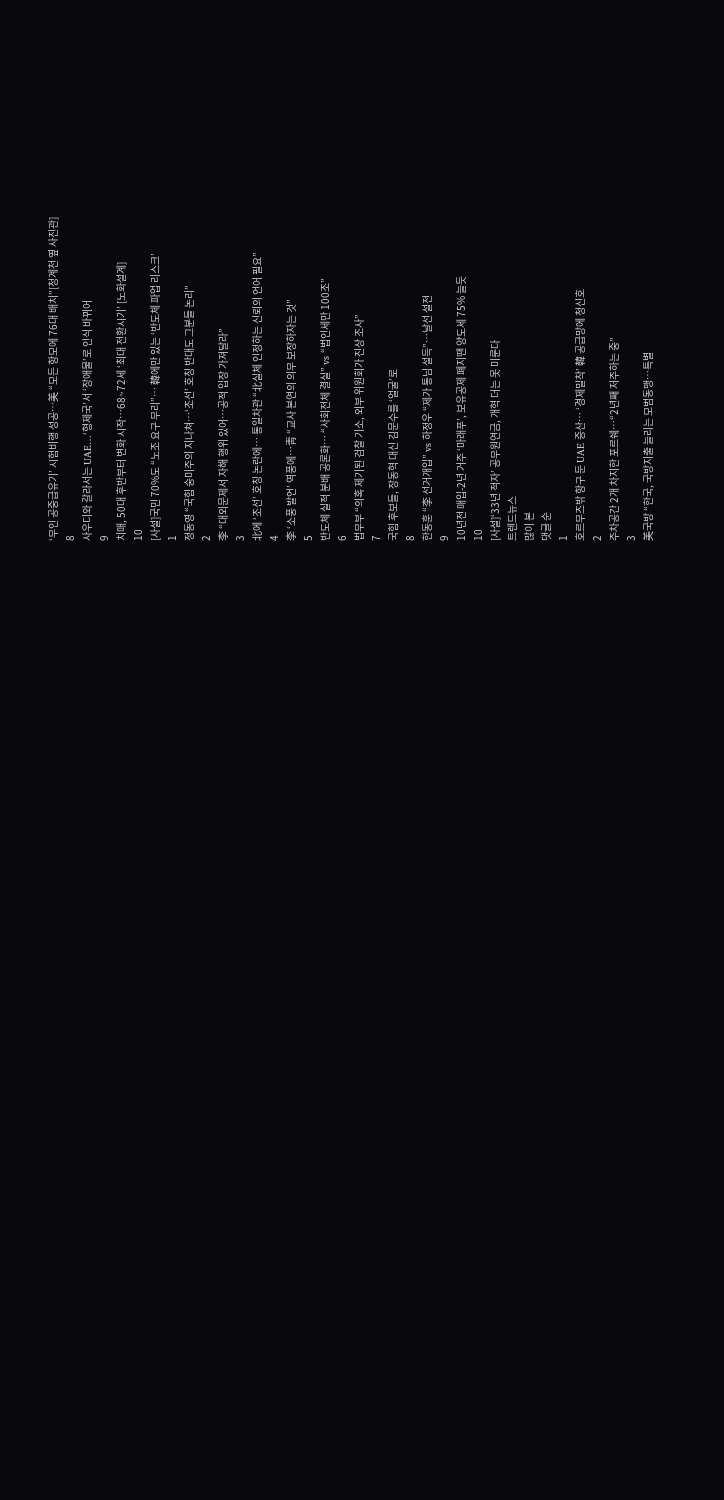‘무인 공중급유기’ 시험비행 성공…美 “모든 항모에 76대 배치”[청계천 옆 사진관]
8
사우디와 갈라서는 UAE…‘형제국’서 ‘장애물’로 인식 바뀌어
9
치매, 50대 후반부터 변화 시작…68~72세 ‘최대 전환시기’ [노화설계]
10
[사설]국민 70%도 “노조 요구 무리”… 韓에만 있는 ‘반도체 파업 리스크’
1
정동영 “국힘 숭미주의 지나쳐…‘조선’ 호칭 반대도 그분들 논리”
2
李 “대외문제서 자해 행위 있어…공적 입장 가져달라”
3
北에 ‘조선’ 호칭 논란에… 통일차관 “北실체 인정하는 신뢰의 언어 필요”
4
李 ‘소풍 발언’ 역풍에…靑 “교사 본연의 의무 보장하자는 것”
5
반도체 실적 분배 공론화… “사회전체 결실” vs “법인세만 100조”
6
법무부 “의혹 제기된 검찰 기소, 외부 위원회가 진상 조사”
7
국힘 후보들, 장동혁 대신 김문수를 ‘얼굴’로
8
한동훈 “李 선거개입” vs 하정우 “제가 통님 설득”…날선 설전
9
10년전 매입-2년 거주 ‘마래푸’, 보유공제 폐지땐 양도세 75% 늘듯
10
[사설]‘33년 적자’ 공무원연금, 개혁 더는 못 미룬다
트렌드뉴스
많이 본
댓글 순
1
호르무즈밖 항구 둔 UAE 증산… ‘경제밀착’ 韓 공급망에 청신호
2
주차공간 2개 차지한 포르쉐…“2년째 저주하는 중”
3
美국방 “한국, 국방지출 늘리는 모범동맹…특별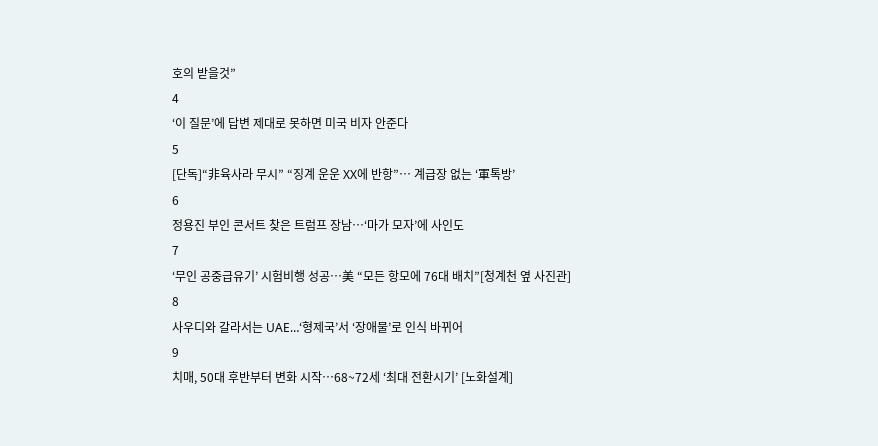호의 받을것”
4
‘이 질문’에 답변 제대로 못하면 미국 비자 안준다
5
[단독]“非육사라 무시” “징계 운운 XX에 반항”… 계급장 없는 ‘軍톡방’
6
정용진 부인 콘서트 찾은 트럼프 장남…‘마가 모자’에 사인도
7
‘무인 공중급유기’ 시험비행 성공…美 “모든 항모에 76대 배치”[청계천 옆 사진관]
8
사우디와 갈라서는 UAE…‘형제국’서 ‘장애물’로 인식 바뀌어
9
치매, 50대 후반부터 변화 시작…68~72세 ‘최대 전환시기’ [노화설계]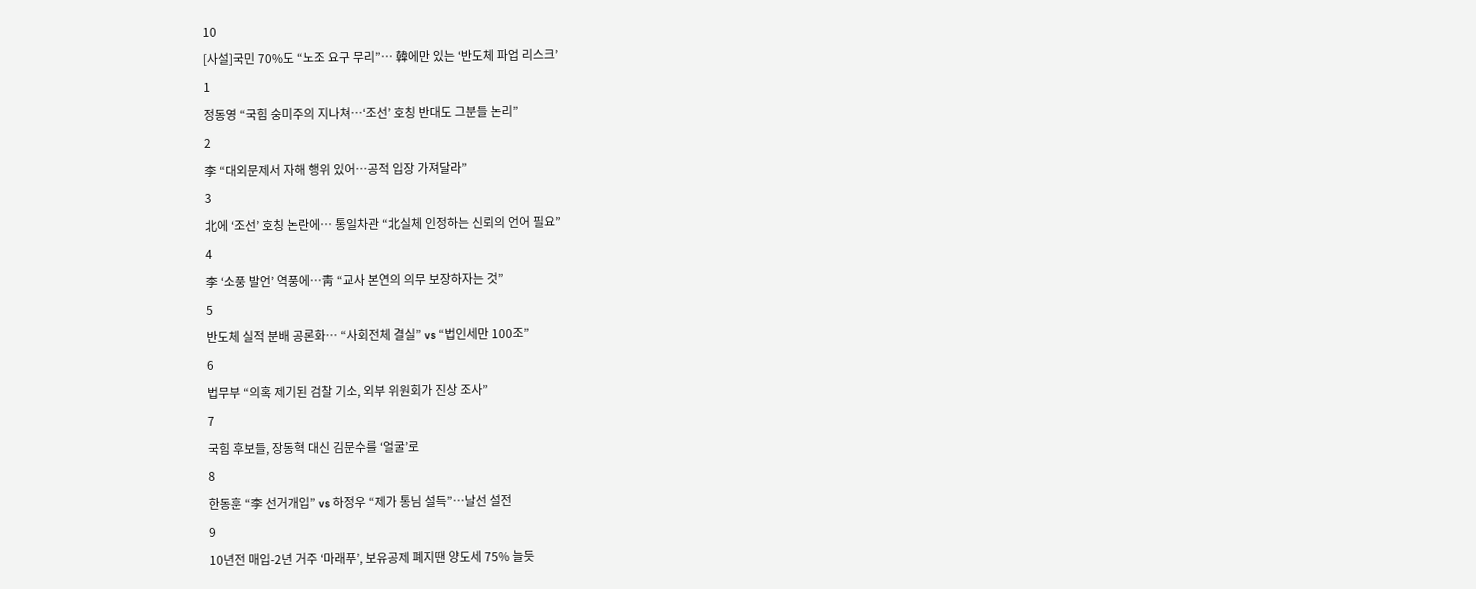10
[사설]국민 70%도 “노조 요구 무리”… 韓에만 있는 ‘반도체 파업 리스크’
1
정동영 “국힘 숭미주의 지나쳐…‘조선’ 호칭 반대도 그분들 논리”
2
李 “대외문제서 자해 행위 있어…공적 입장 가져달라”
3
北에 ‘조선’ 호칭 논란에… 통일차관 “北실체 인정하는 신뢰의 언어 필요”
4
李 ‘소풍 발언’ 역풍에…靑 “교사 본연의 의무 보장하자는 것”
5
반도체 실적 분배 공론화… “사회전체 결실” vs “법인세만 100조”
6
법무부 “의혹 제기된 검찰 기소, 외부 위원회가 진상 조사”
7
국힘 후보들, 장동혁 대신 김문수를 ‘얼굴’로
8
한동훈 “李 선거개입” vs 하정우 “제가 통님 설득”…날선 설전
9
10년전 매입-2년 거주 ‘마래푸’, 보유공제 폐지땐 양도세 75% 늘듯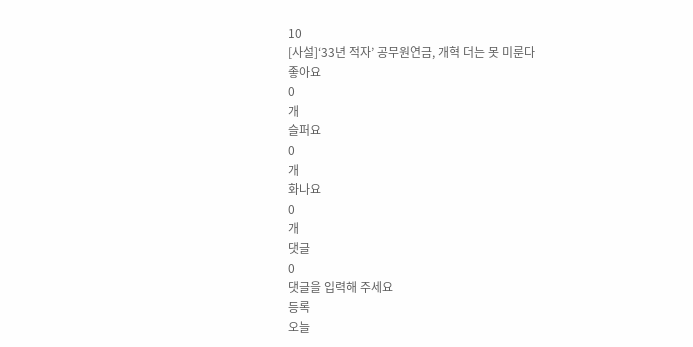10
[사설]‘33년 적자’ 공무원연금, 개혁 더는 못 미룬다
좋아요
0
개
슬퍼요
0
개
화나요
0
개
댓글
0
댓글을 입력해 주세요
등록
오늘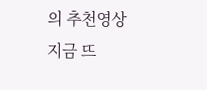의 추천영상
지금 뜨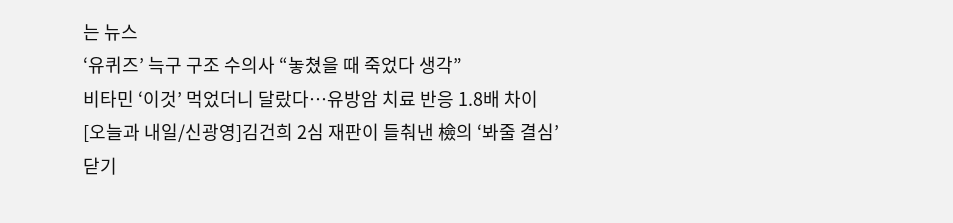는 뉴스
‘유퀴즈’ 늑구 구조 수의사 “놓쳤을 때 죽었다 생각”
비타민 ‘이것’ 먹었더니 달랐다…유방암 치료 반응 1.8배 차이
[오늘과 내일/신광영]김건희 2심 재판이 들춰낸 檢의 ‘봐줄 결심’
닫기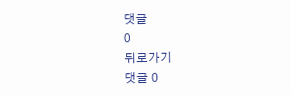댓글
0
뒤로가기
댓글 0